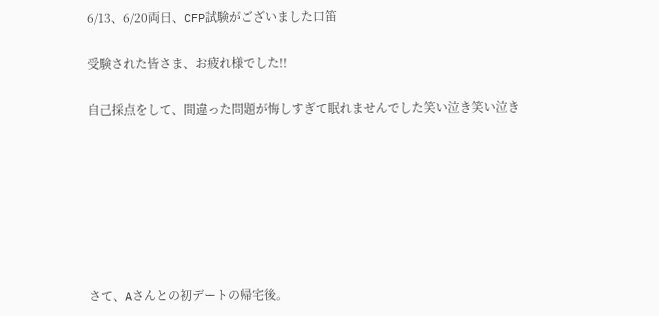6/13、6/20両日、CFP試験がございました口笛

受験された皆さま、お疲れ様でした!!

自己採点をして、間違った問題が悔しすぎて眠れませんでした笑い泣き笑い泣き







さて、Aさんとの初デートの帰宅後。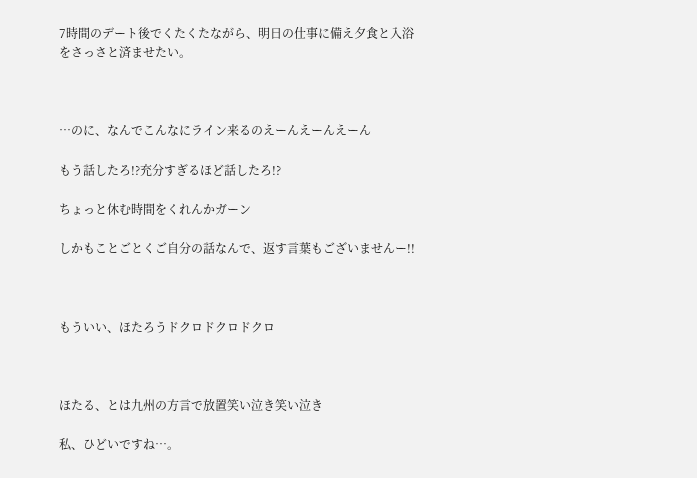7時間のデート後でくたくたながら、明日の仕事に備え夕食と入浴をさっさと済ませたい。



…のに、なんでこんなにライン来るのえーんえーんえーん

もう話したろ!?充分すぎるほど話したろ!?

ちょっと休む時間をくれんかガーン

しかもことごとくご自分の話なんで、返す言葉もございませんー!!



もういい、ほたろうドクロドクロドクロ



ほたる、とは九州の方言で放置笑い泣き笑い泣き

私、ひどいですね…。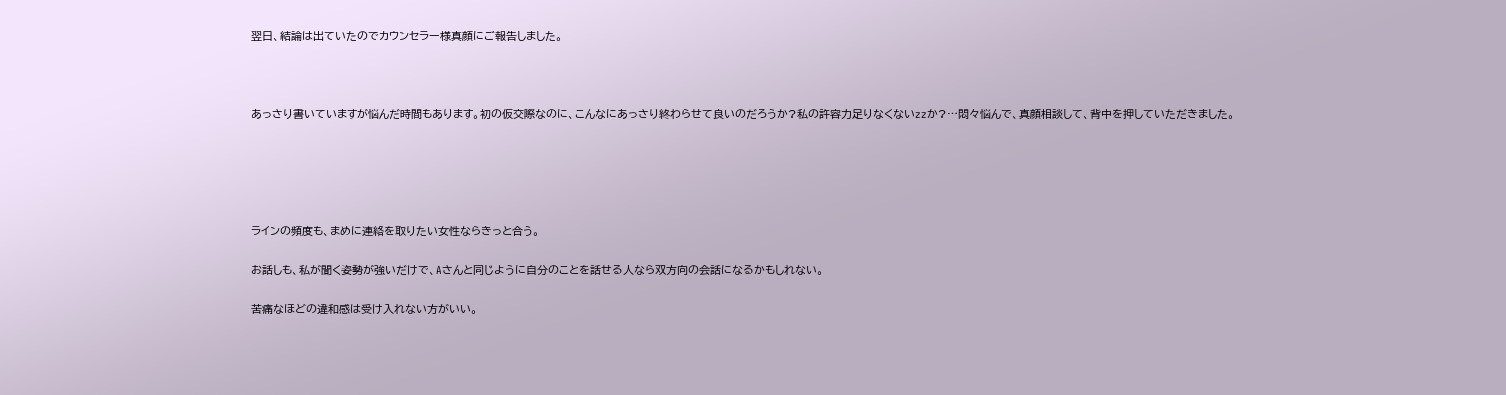翌日、結論は出ていたのでカウンセラー様真顔にご報告しました。



あっさり書いていますが悩んだ時間もあります。初の仮交際なのに、こんなにあっさり終わらせて良いのだろうか?私の許容力足りなくないzzか?…悶々悩んで、真顔相談して、背中を押していただきました。





ラインの頻度も、まめに連絡を取りたい女性ならきっと合う。

お話しも、私が聞く姿勢が強いだけで、Aさんと同じように自分のことを話せる人なら双方向の会話になるかもしれない。

苦痛なほどの違和感は受け入れない方がいい。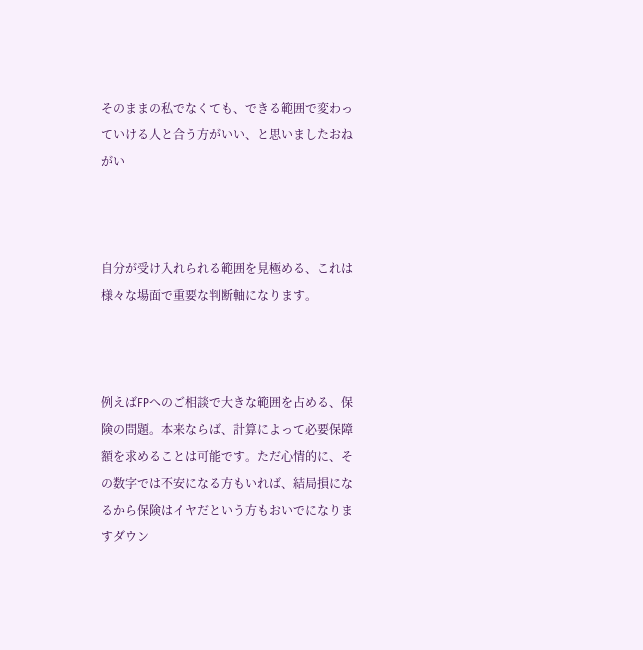そのままの私でなくても、できる範囲で変わっていける人と合う方がいい、と思いましたおねがい



自分が受け入れられる範囲を見極める、これは様々な場面で重要な判断軸になります。



例えばFPへのご相談で大きな範囲を占める、保険の問題。本来ならば、計算によって必要保障額を求めることは可能です。ただ心情的に、その数字では不安になる方もいれば、結局損になるから保険はイヤだという方もおいでになりますダウン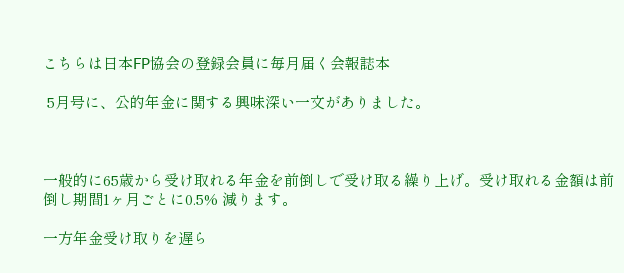こちらは日本FP協会の登録会員に毎月届く会報誌本

 5月号に、公的年金に関する興味深い一文がありました。



一般的に65歳から受け取れる年金を前倒しで受け取る繰り上げ。受け取れる金額は前倒し期間1ヶ月ごとに0.5% 減ります。

一方年金受け取りを遅ら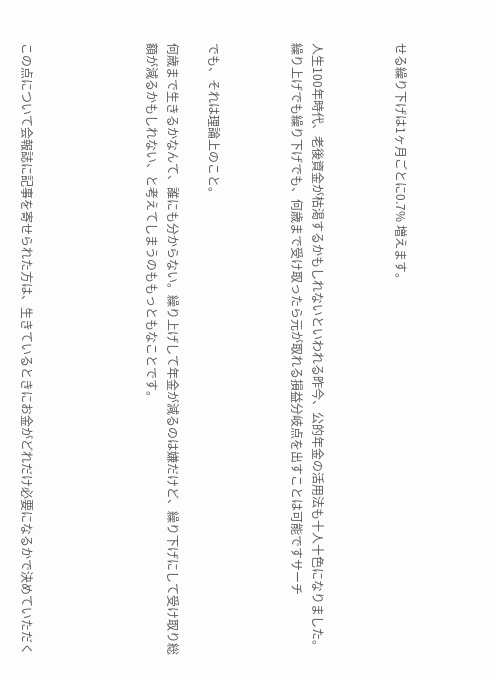せる繰り下げは1ヶ月ごとに0.7% 増えます。



人生100年時代、老後資金が枯渇するかもしれないといわれる昨今、公的年金の活用法も十人十色になりました。繰り上げでも繰り下げでも、何歳まで受け取ったら元が取れる損益分岐点を出すことは可能ですサーチ



でも、それは理論上のこと。

何歳まで生きるかなんて、誰にも分からない。繰り上げして年金が減るのは嫌だけど、繰り下げにして受け取り総額が減るかもしれない、と考えてしまうのももっともなことです。





この点について会報誌に記事を寄せられた方は、生きているときにお金がどれだけ必要になるかで決めていただく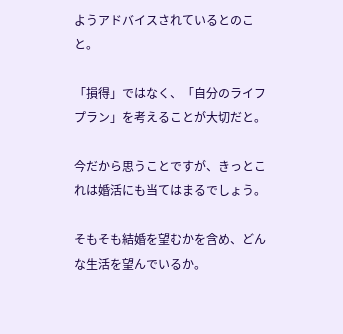ようアドバイスされているとのこと。

「損得」ではなく、「自分のライフプラン」を考えることが大切だと。

今だから思うことですが、きっとこれは婚活にも当てはまるでしょう。

そもそも結婚を望むかを含め、どんな生活を望んでいるか。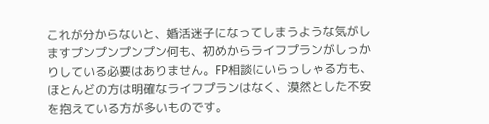これが分からないと、婚活迷子になってしまうような気がしますプンプンプンプン何も、初めからライフプランがしっかりしている必要はありません。FP相談にいらっしゃる方も、ほとんどの方は明確なライフプランはなく、漠然とした不安を抱えている方が多いものです。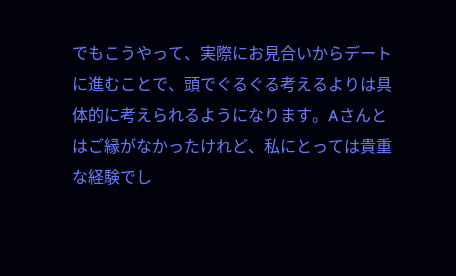でもこうやって、実際にお見合いからデートに進むことで、頭でぐるぐる考えるよりは具体的に考えられるようになります。Aさんとはご縁がなかったけれど、私にとっては貴重な経験でし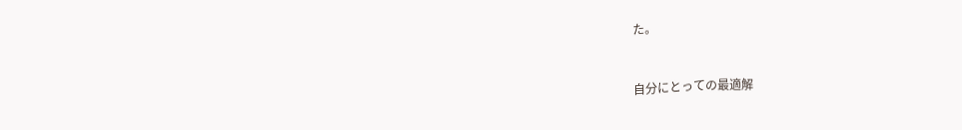た。



自分にとっての最適解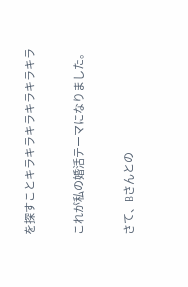を探すことキラキラキラキラキラキラ

これが私の婚活テーマになりました。

さて、Bさんとの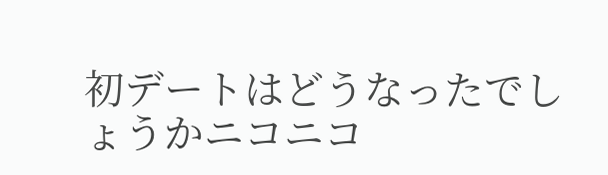初デートはどうなったでしょうかニコニコ